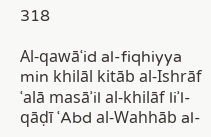318

Al-qawāʿid al-fiqhiyya min khilāl kitāb al-Ishrāf ʿalā masāʾil al-khilāf liʾl-qāḍī ʿAbd al-Wahhāb al-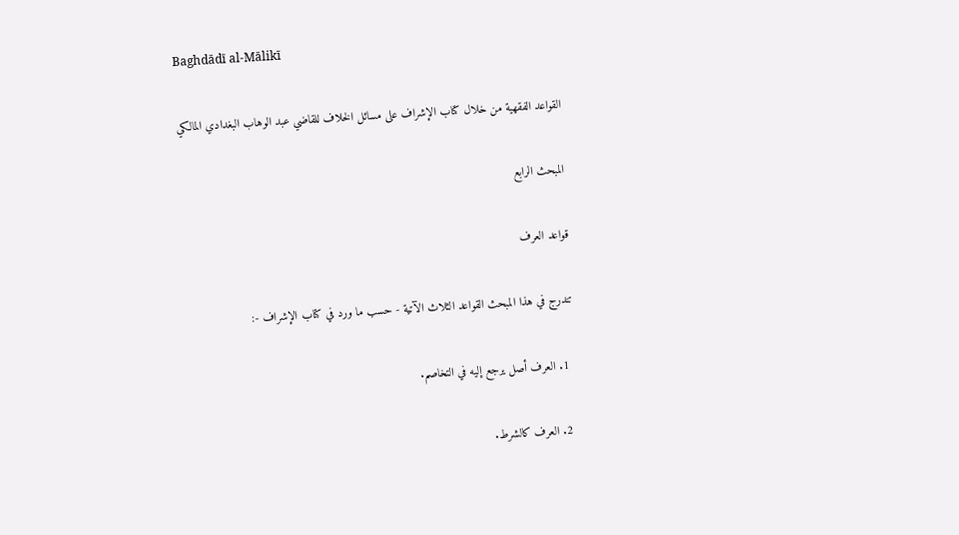Baghdādī al-Mālikī

القواعد الفقهية من خلال كتاب الإشراف على مسائل الخلاف للقاضي عبد الوهاب البغدادي المالكي

المبحث الرابع

قواعد العرف

تندرج في هذا المبحث القواعد الثلاث الآتية - حسب ما ورد في كتاب الإشراف -:

  1. العرف أصل يرجع إليه في التخاصم.

  2. العرف كالشرط.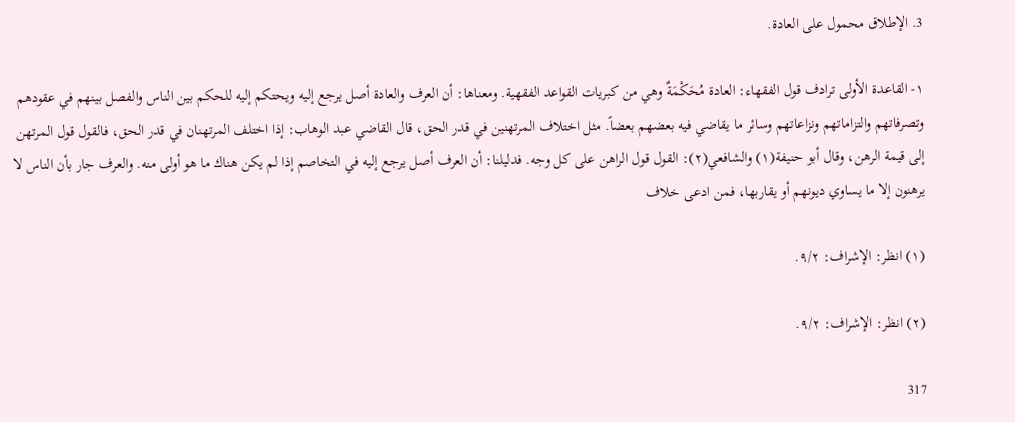3. الإطلاق محمول على العادة.

١- القاعدة الأولى ترادف قول الفقهاء: العادة مُحَكْمَةٌ وهي من كبريات القواعد الفقهية. ومعناها: أن العرف والعادة أصل يرجع إليه ويحتكم إليه للحكم بين الناس والفصل بينهم في عقودهم وتصرفاتهم والتزاماتهم ونزاعاتهم وسائر ما يقاضي فيه بعضهم بعضاً. مثل اختلاف المرتهنين في قدر الحق، قال القاضي عبد الوهاب: إذا اختلف المرتهنان في قدر الحق، فالقول قول المرتهن إلى قيمة الرهن، وقال أبو حنيفة(١) والشافعي(٢): القول قول الراهن على كل وجه. فدليلنا: أن العرف أصل يرجع إليه في التخاصم إذا لم يكن هناك ما هو أولى منه. والعرف جار بأن الناس لا يرهنون إلا ما يساوي ديونهم أو يقاربها، فمن ادعى خلاف

(١) انظر: الإشراف: ٩/٢.

(٢) انظر: الإشراف: ٩/٢.

317